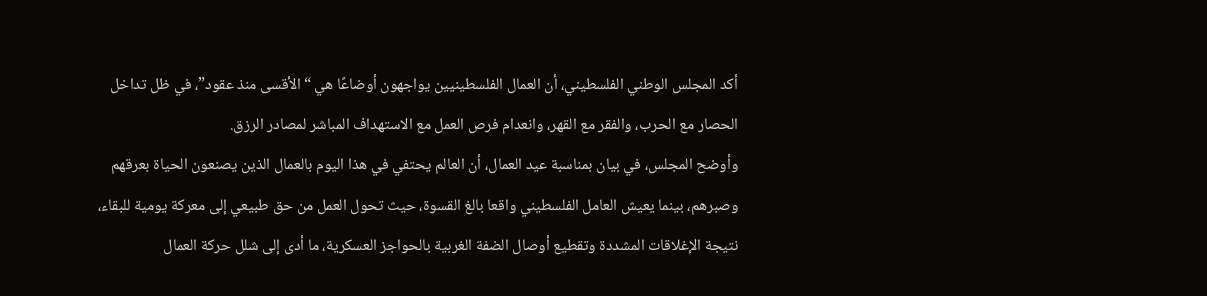أكد المجلس الوطني الفلسطيني، أن العمال الفلسطينيين يواجهون أوضاعًا هي “الأقسى منذ عقود”، في ظل تداخل الحصار مع الحرب، والفقر مع القهر، وانعدام فرص العمل مع الاستهداف المباشر لمصادر الرزق.
وأوضح المجلس، في بيان بمناسبة عيد العمال، أن العالم يحتفي في هذا اليوم بالعمال الذين يصنعون الحياة بعرقهم وصبرهم، بينما يعيش العامل الفلسطيني واقعا بالغ القسوة، حيث تحول العمل من حق طبيعي إلى معركة يومية للبقاء، نتيجة الإغلاقات المشددة وتقطيع أوصال الضفة الغربية بالحواجز العسكرية، ما أدى إلى شلل حركة العمال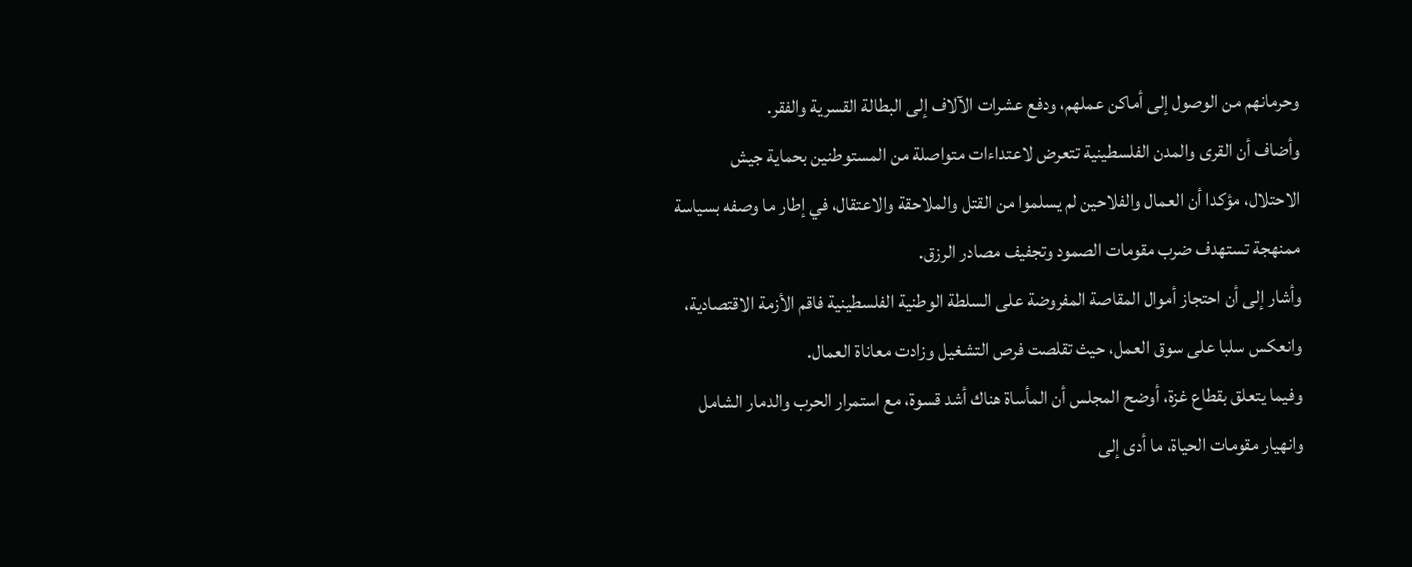وحرمانهم من الوصول إلى أماكن عملهم، ودفع عشرات الآلاف إلى البطالة القسرية والفقر.
وأضاف أن القرى والمدن الفلسطينية تتعرض لاعتداءات متواصلة من المستوطنين بحماية جيش الاحتلال، مؤكدا أن العمال والفلاحين لم يسلموا من القتل والملاحقة والاعتقال، في إطار ما وصفه بسياسة ممنهجة تستهدف ضرب مقومات الصمود وتجفيف مصادر الرزق.
وأشار إلى أن احتجاز أموال المقاصة المفروضة على السلطة الوطنية الفلسطينية فاقم الأزمة الاقتصادية، وانعكس سلبا على سوق العمل، حيث تقلصت فرص التشغيل وزادت معاناة العمال.
وفيما يتعلق بقطاع غزة، أوضح المجلس أن المأساة هناك أشد قسوة، مع استمرار الحرب والدمار الشامل وانهيار مقومات الحياة، ما أدى إلى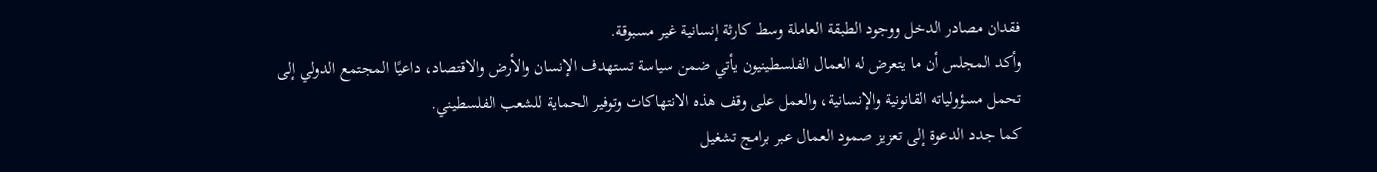فقدان مصادر الدخل ووجود الطبقة العاملة وسط كارثة إنسانية غير مسبوقة.
وأكد المجلس أن ما يتعرض له العمال الفلسطينيون يأتي ضمن سياسة تستهدف الإنسان والأرض والاقتصاد، داعيًا المجتمع الدولي إلى تحمل مسؤولياته القانونية والإنسانية، والعمل على وقف هذه الانتهاكات وتوفير الحماية للشعب الفلسطيني.
كما جدد الدعوة إلى تعزيز صمود العمال عبر برامج تشغيل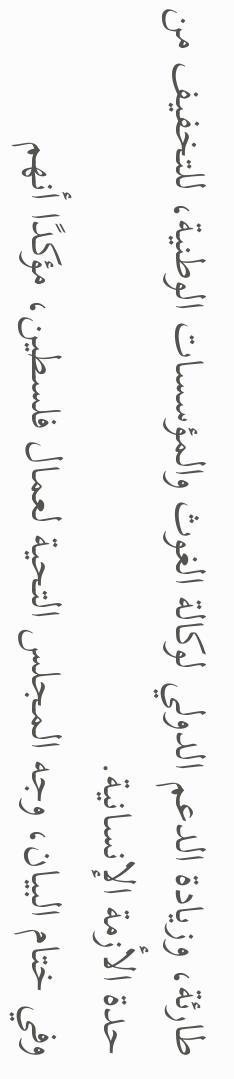طارئة، وزيادة الدعم الدولي لوكالة الغوث والمؤسسات الوطنية، للتخفيف من حدة الأزمة الإنسانية.
وفي ختام البيان، وجه المجلس التحية لعمال فلسطين، مؤكدًا أنهم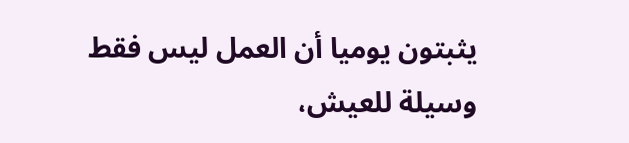يثبتون يوميا أن العمل ليس فقط وسيلة للعيش،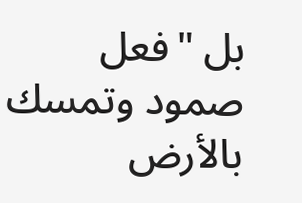بل "فعل صمود وتمسك بالأرض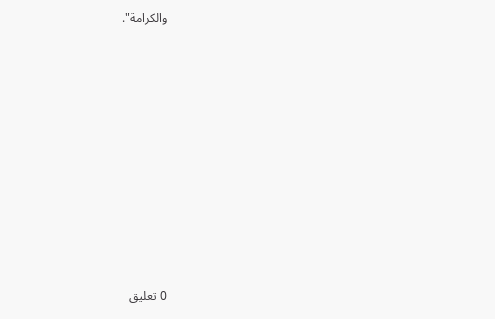والكرامة".
















0 تعليق